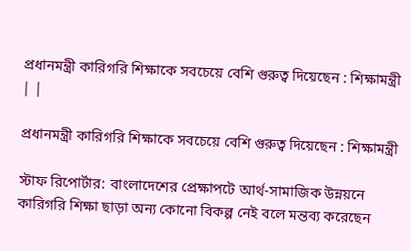প্রধানমন্ত্রী কারিগরি শিক্ষাকে সবচেয়ে বেশি গুরুত্ব দিয়েছেন : শিক্ষামন্ত্রী
| |

প্রধানমন্ত্রী কারিগরি শিক্ষাকে সবচেয়ে বেশি গুরুত্ব দিয়েছেন : শিক্ষামন্ত্রী

স্টাফ রিপোর্টার: বাংলাদেশের প্রেক্ষাপটে আর্থ-সামাজিক উন্নয়নে কারিগরি শিক্ষা ছাড়া অন্য কোনো বিকল্প নেই বলে মন্তব্য করেছেন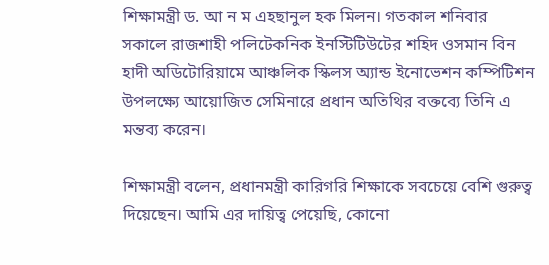শিক্ষামন্ত্রী ড. আ ন ম এহছানুল হক মিলন। গতকাল শনিবার সকালে রাজশাহী পলিটেকনিক ইনস্টিটিউটের শহিদ ওসমান বিন হাদী অডিটোরিয়ামে আঞ্চলিক স্কিলস অ্যান্ড ইনোভেশন কম্পিটিশন উপলক্ষ্যে আয়োজিত সেমিনারে প্রধান অতিথির বক্তব্যে তিনি এ মন্তব্য করেন।

শিক্ষামন্ত্রী বলেন, প্রধানমন্ত্রী কারিগরি শিক্ষাকে সবচেয়ে বেশি গুরুত্ব দিয়েছেন। আমি এর দায়িত্ব পেয়েছি, কোনো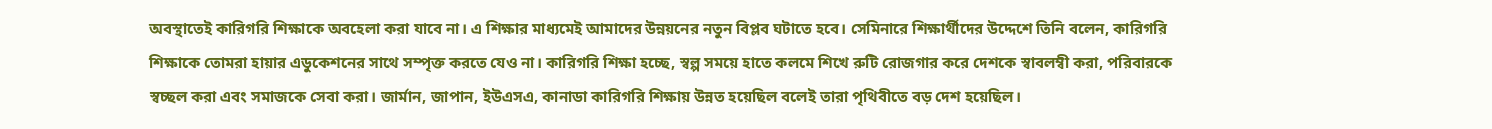অবস্থাতেই কারিগরি শিক্ষাকে অবহেলা করা যাবে না। এ শিক্ষার মাধ্যমেই আমাদের উন্নয়নের নতুন বিপ্লব ঘটাতে হবে। সেমিনারে শিক্ষার্থীদের উদ্দেশে তিনি বলেন, কারিগরি শিক্ষাকে তোমরা হায়ার এডুকেশনের সাথে সম্পৃক্ত করতে যেও না। কারিগরি শিক্ষা হচ্ছে, স্বল্প সময়ে হাতে কলমে শিখে রুটি রোজগার করে দেশকে স্বাবলম্বী করা, পরিবারকে স্বচ্ছল করা এবং সমাজকে সেবা করা। জার্মান, জাপান, ইউএসএ, কানাডা কারিগরি শিক্ষায় উন্নত হয়েছিল বলেই তারা পৃথিবীতে বড় দেশ হয়েছিল।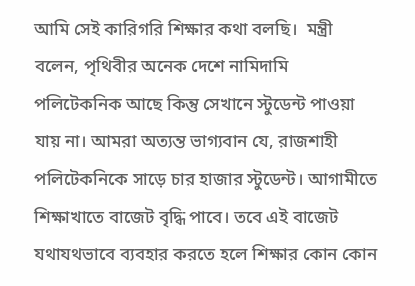আমি সেই কারিগরি শিক্ষার কথা বলছি।  মন্ত্রী বলেন, পৃথিবীর অনেক দেশে নামিদামি পলিটেকনিক আছে কিন্তু সেখানে স্টুডেন্ট পাওয়া যায় না। আমরা অত্যন্ত ভাগ্যবান যে, রাজশাহী পলিটেকনিকে সাড়ে চার হাজার স্টুডেন্ট। আগামীতে শিক্ষাখাতে বাজেট বৃদ্ধি পাবে। তবে এই বাজেট যথাযথভাবে ব্যবহার করতে হলে শিক্ষার কোন কোন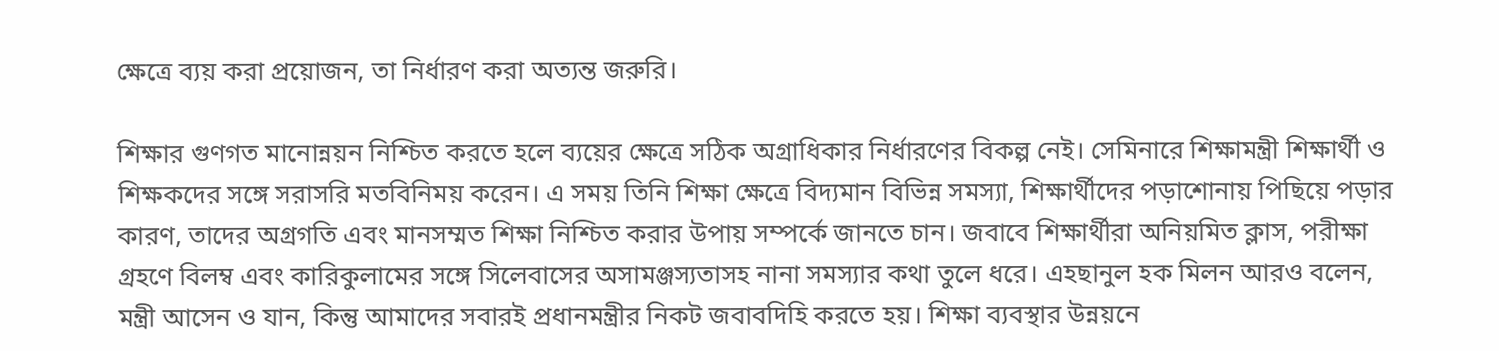ক্ষেত্রে ব্যয় করা প্রয়োজন, তা নির্ধারণ করা অত্যন্ত জরুরি।

শিক্ষার গুণগত মানোন্নয়ন নিশ্চিত করতে হলে ব্যয়ের ক্ষেত্রে সঠিক অগ্রাধিকার নির্ধারণের বিকল্প নেই। সেমিনারে শিক্ষামন্ত্রী শিক্ষার্থী ও শিক্ষকদের সঙ্গে সরাসরি মতবিনিময় করেন। এ সময় তিনি শিক্ষা ক্ষেত্রে বিদ্যমান বিভিন্ন সমস্যা, শিক্ষার্থীদের পড়াশোনায় পিছিয়ে পড়ার কারণ, তাদের অগ্রগতি এবং মানসম্মত শিক্ষা নিশ্চিত করার উপায় সম্পর্কে জানতে চান। জবাবে শিক্ষার্থীরা অনিয়মিত ক্লাস, পরীক্ষা গ্রহণে বিলম্ব এবং কারিকুলামের সঙ্গে সিলেবাসের অসামঞ্জস্যতাসহ নানা সমস্যার কথা তুলে ধরে। এহছানুল হক মিলন আরও বলেন, মন্ত্রী আসেন ও যান, কিন্তু আমাদের সবারই প্রধানমন্ত্রীর নিকট জবাবদিহি করতে হয়। শিক্ষা ব্যবস্থার উন্নয়নে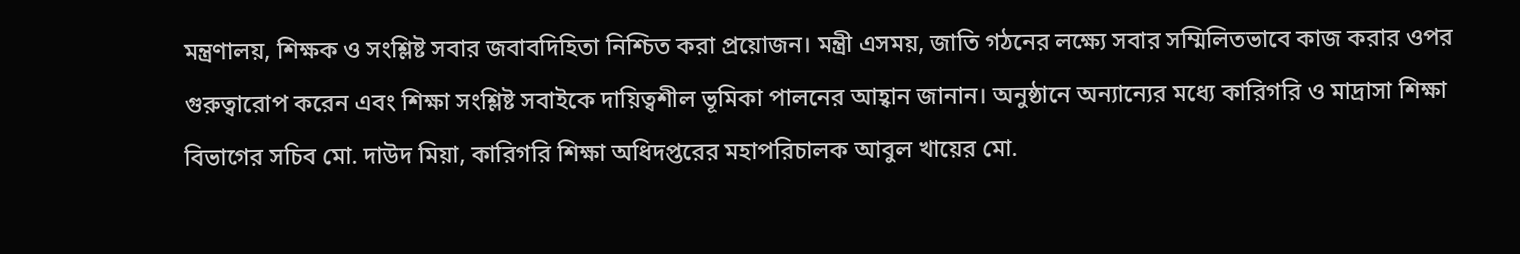মন্ত্রণালয়, শিক্ষক ও সংশ্লিষ্ট সবার জবাবদিহিতা নিশ্চিত করা প্রয়োজন। মন্ত্রী এসময়, জাতি গঠনের লক্ষ্যে সবার সম্মিলিতভাবে কাজ করার ওপর গুরুত্বারোপ করেন এবং শিক্ষা সংশ্লিষ্ট সবাইকে দায়িত্বশীল ভূমিকা পালনের আহ্বান জানান। অনুষ্ঠানে অন্যান্যের মধ্যে কারিগরি ও মাদ্রাসা শিক্ষা বিভাগের সচিব মো. দাউদ মিয়া, কারিগরি শিক্ষা অধিদপ্তরের মহাপরিচালক আবুল খায়ের মো.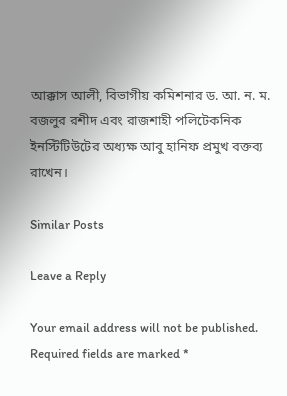আক্কাস আলী, বিভাগীয় কমিশনার ড. আ. ন. ম. বজলুর রশীদ এবং রাজশাহী পলিটেকনিক ইনস্টিটিউটের অধ্যক্ষ আবু হানিফ প্রমুখ বক্তব্য রাখেন।

Similar Posts

Leave a Reply

Your email address will not be published. Required fields are marked *